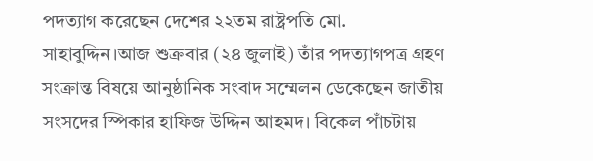পদত্যাগ করেছেন দেশের ২২তম রাষ্ট্রপতি মো. সাহাবুদ্দিন।আজ শুক্রবার (২৪ জুলাই) তাঁর পদত্যাগপত্র গ্রহণ সংক্রান্ত বিষয়ে আনুষ্ঠানিক সংবাদ সম্মেলন ডেকেছেন জাতীয় সংসদের স্পিকার হাফিজ উদ্দিন আহমদ। বিকেল পাঁচটায়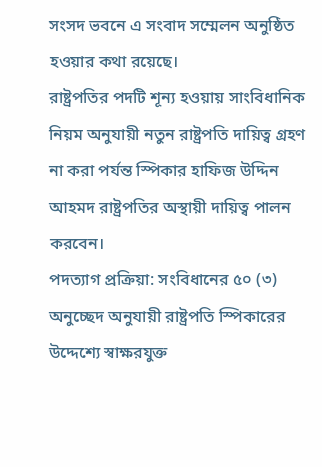সংসদ ভবনে এ সংবাদ সম্মেলন অনুষ্ঠিত হওয়ার কথা রয়েছে।
রাষ্ট্রপতির পদটি শূন্য হওয়ায় সাংবিধানিক নিয়ম অনুযায়ী নতুন রাষ্ট্রপতি দায়িত্ব গ্রহণ না করা পর্যন্ত স্পিকার হাফিজ উদ্দিন আহমদ রাষ্ট্রপতির অস্থায়ী দায়িত্ব পালন করবেন।
পদত্যাগ প্রক্রিয়া: সংবিধানের ৫০ (৩) অনুচ্ছেদ অনুযায়ী রাষ্ট্রপতি স্পিকারের উদ্দেশ্যে স্বাক্ষরযুক্ত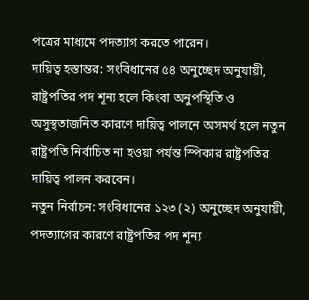পত্রের মাধ্যমে পদত্যাগ করতে পারেন।
দায়িত্ব হস্তান্তর: সংবিধানের ৫৪ অনুচ্ছেদ অনুযায়ী, রাষ্ট্রপতির পদ শূন্য হলে কিংবা অনুপস্থিতি ও অসুস্থতাজনিত কারণে দায়িত্ব পালনে অসমর্থ হলে নতুন রাষ্ট্রপতি নির্বাচিত না হওয়া পর্যন্ত স্পিকার রাষ্ট্রপতির দায়িত্ব পালন করবেন।
নতুন নির্বাচন: সংবিধানের ১২৩ (২) অনুচ্ছেদ অনুযায়ী, পদত্যাগের কারণে রাষ্ট্রপতির পদ শূন্য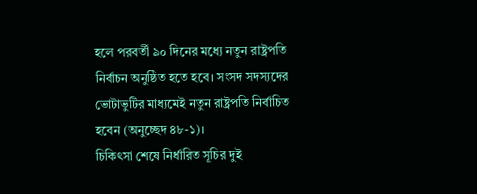হলে পরবর্তী ৯০ দিনের মধ্যে নতুন রাষ্ট্রপতি নির্বাচন অনুষ্ঠিত হতে হবে। সংসদ সদস্যদের ভোটাভুটির মাধ্যমেই নতুন রাষ্ট্রপতি নির্বাচিত হবেন (অনুচ্ছেদ ৪৮-১)।
চিকিৎসা শেষে নির্ধারিত সূচির দুই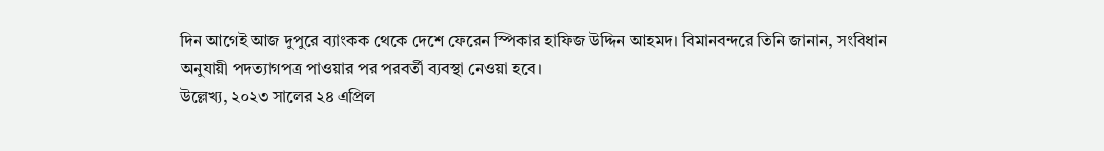দিন আগেই আজ দুপুরে ব্যাংকক থেকে দেশে ফেরেন স্পিকার হাফিজ উদ্দিন আহমদ। বিমানবন্দরে তিনি জানান, সংবিধান অনুযায়ী পদত্যাগপত্র পাওয়ার পর পরবর্তী ব্যবস্থা নেওয়া হবে।
উল্লেখ্য, ২০২৩ সালের ২৪ এপ্রিল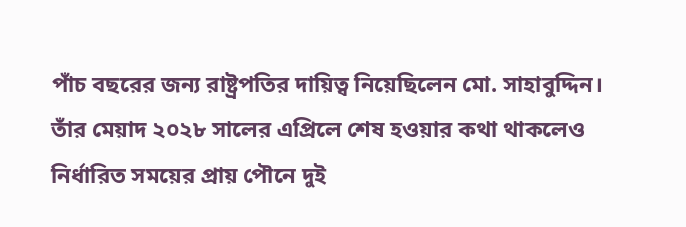পাঁচ বছরের জন্য রাষ্ট্রপতির দায়িত্ব নিয়েছিলেন মো. সাহাবুদ্দিন। তাঁর মেয়াদ ২০২৮ সালের এপ্রিলে শেষ হওয়ার কথা থাকলেও নির্ধারিত সময়ের প্রায় পৌনে দুই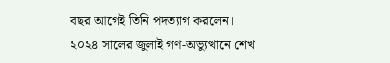বছর আগেই তিনি পদত্যাগ করলেন। ২০২৪ সালের জুলাই গণ-অভ্যুত্থানে শেখ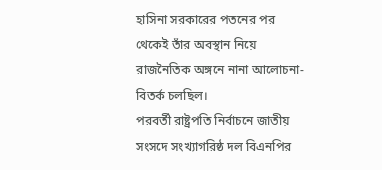হাসিনা সরকারের পতনের পর থেকেই তাঁর অবস্থান নিয়ে রাজনৈতিক অঙ্গনে নানা আলোচনা-বিতর্ক চলছিল।
পরবর্তী রাষ্ট্রপতি নির্বাচনে জাতীয় সংসদে সংখ্যাগরিষ্ঠ দল বিএনপির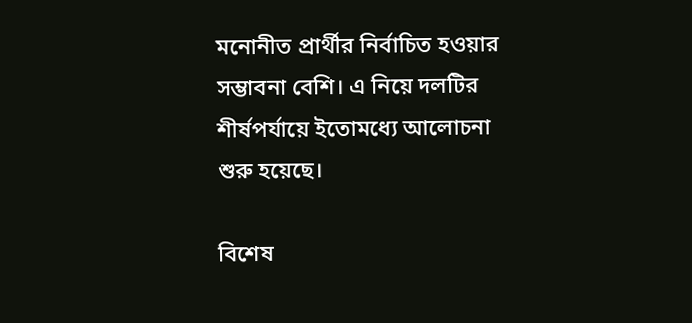মনোনীত প্রার্থীর নির্বাচিত হওয়ার সম্ভাবনা বেশি। এ নিয়ে দলটির শীর্ষপর্যায়ে ইতোমধ্যে আলোচনা শুরু হয়েছে।

বিশেষ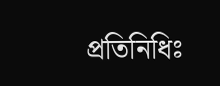প্রতিনিধিঃ